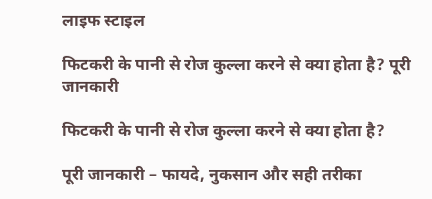लाइफ स्टाइल

फिटकरी के पानी से रोज कुल्ला करने से क्या होता है? पूरी जानकारी

फिटकरी के पानी से रोज कुल्ला करने से क्या होता है?

पूरी जानकारी – फायदे, नुकसान और सही तरीका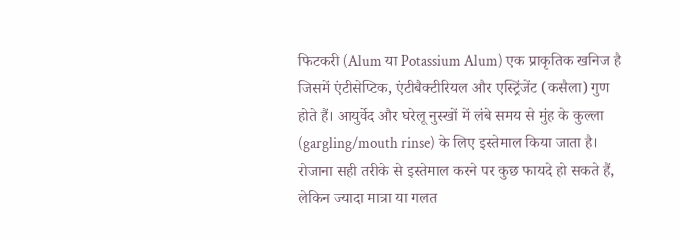फिटकरी (Alum या Potassium Alum) एक प्राकृतिक खनिज है जिसमें एंटीसेप्टिक, एंटीबैक्टीरियल और एस्ट्रिंजेंट (कसैला) गुण होते हैं। आयुर्वेद और घरेलू नुस्खों में लंबे समय से मुंह के कुल्ला (gargling/mouth rinse) के लिए इस्तेमाल किया जाता है। रोजाना सही तरीके से इस्तेमाल करने पर कुछ फायदे हो सकते हैं, लेकिन ज्यादा मात्रा या गलत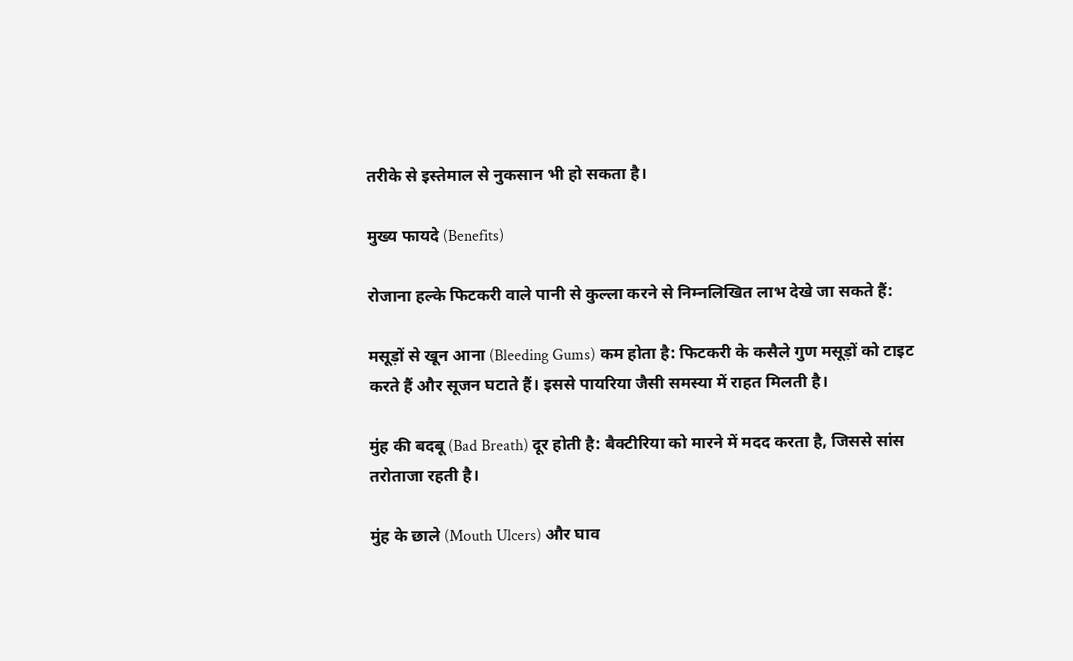तरीके से इस्तेमाल से नुकसान भी हो सकता है।

मुख्य फायदे (Benefits)

रोजाना हल्के फिटकरी वाले पानी से कुल्ला करने से निम्नलिखित लाभ देखे जा सकते हैं:

मसूड़ों से खून आना (Bleeding Gums) कम होता है: फिटकरी के कसैले गुण मसूड़ों को टाइट करते हैं और सूजन घटाते हैं। इससे पायरिया जैसी समस्या में राहत मिलती है।

मुंह की बदबू (Bad Breath) दूर होती है: बैक्टीरिया को मारने में मदद करता है, जिससे सांस तरोताजा रहती है।

मुंह के छाले (Mouth Ulcers) और घाव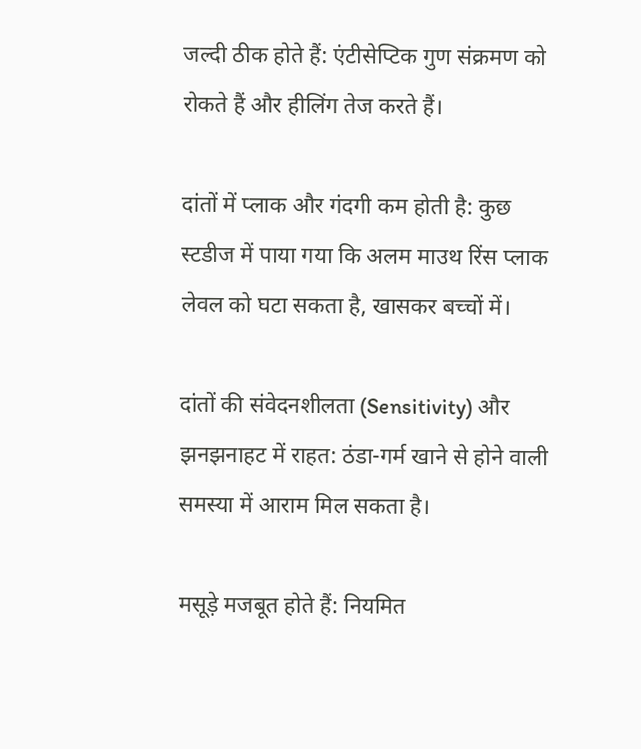जल्दी ठीक होते हैं: एंटीसेप्टिक गुण संक्रमण को रोकते हैं और हीलिंग तेज करते हैं।

दांतों में प्लाक और गंदगी कम होती है: कुछ स्टडीज में पाया गया कि अलम माउथ रिंस प्लाक लेवल को घटा सकता है, खासकर बच्चों में।

दांतों की संवेदनशीलता (Sensitivity) और झनझनाहट में राहत: ठंडा-गर्म खाने से होने वाली समस्या में आराम मिल सकता है।

मसूड़े मजबूत होते हैं: नियमित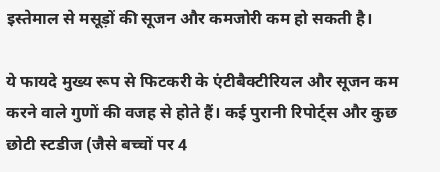इस्तेमाल से मसूड़ों की सूजन और कमजोरी कम हो सकती है।

ये फायदे मुख्य रूप से फिटकरी के एंटीबैक्टीरियल और सूजन कम करने वाले गुणों की वजह से होते हैं। कई पुरानी रिपोर्ट्स और कुछ छोटी स्टडीज (जैसे बच्चों पर 4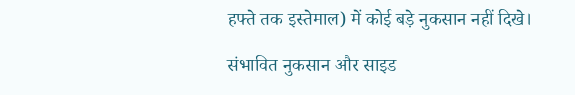हफ्ते तक इस्तेमाल) में कोई बड़े नुकसान नहीं दिखे।

संभावित नुकसान और साइड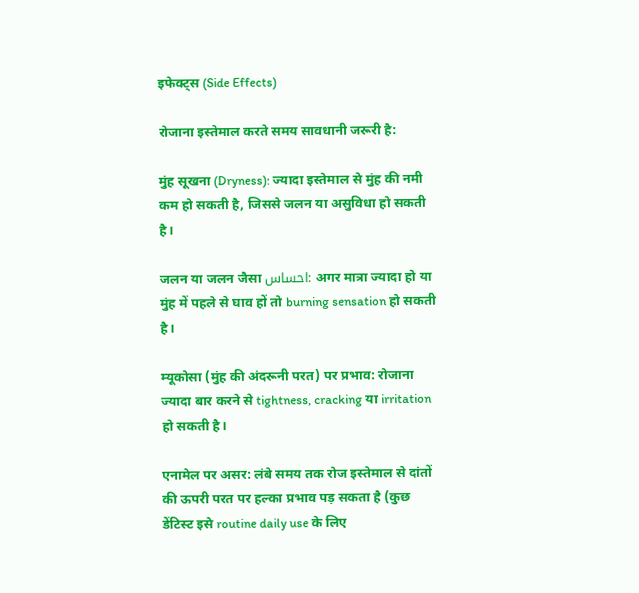इफेक्ट्स (Side Effects)

रोजाना इस्तेमाल करते समय सावधानी जरूरी है:

मुंह सूखना (Dryness): ज्यादा इस्तेमाल से मुंह की नमी कम हो सकती है, जिससे जलन या असुविधा हो सकती है।

जलन या जलन जैसा احساس: अगर मात्रा ज्यादा हो या मुंह में पहले से घाव हों तो burning sensation हो सकती है।

म्यूकोसा (मुंह की अंदरूनी परत) पर प्रभाव: रोजाना ज्यादा बार करने से tightness, cracking या irritation हो सकती है।

एनामेल पर असर: लंबे समय तक रोज इस्तेमाल से दांतों की ऊपरी परत पर हल्का प्रभाव पड़ सकता है (कुछ डेंटिस्ट इसे routine daily use के लिए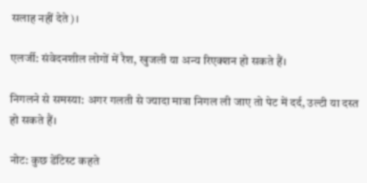सलाह नहीं देते)।

एलर्जी: संवेदनशील लोगों में रैश, खुजली या अन्य रिएक्शन हो सकते हैं।

निगलने से समस्या: अगर गलती से ज्यादा मात्रा निगल ली जाए तो पेट में दर्द, उल्टी या दस्त हो सकते हैं।

नोट: कुछ डेंटिस्ट कहते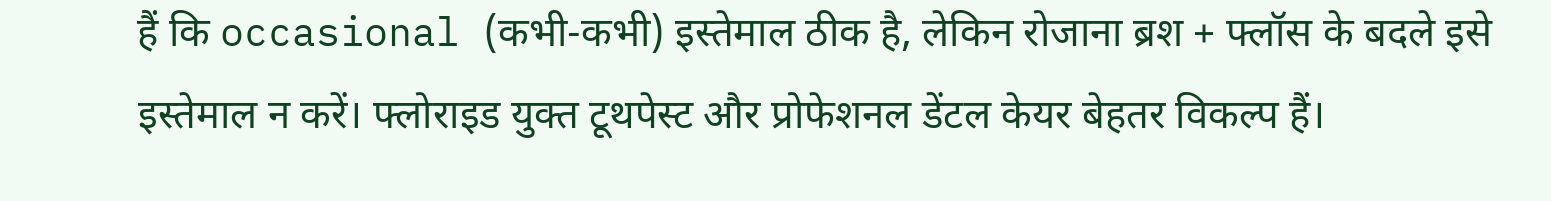हैं कि occasional (कभी-कभी) इस्तेमाल ठीक है, लेकिन रोजाना ब्रश + फ्लॉस के बदले इसे इस्तेमाल न करें। फ्लोराइड युक्त टूथपेस्ट और प्रोफेशनल डेंटल केयर बेहतर विकल्प हैं।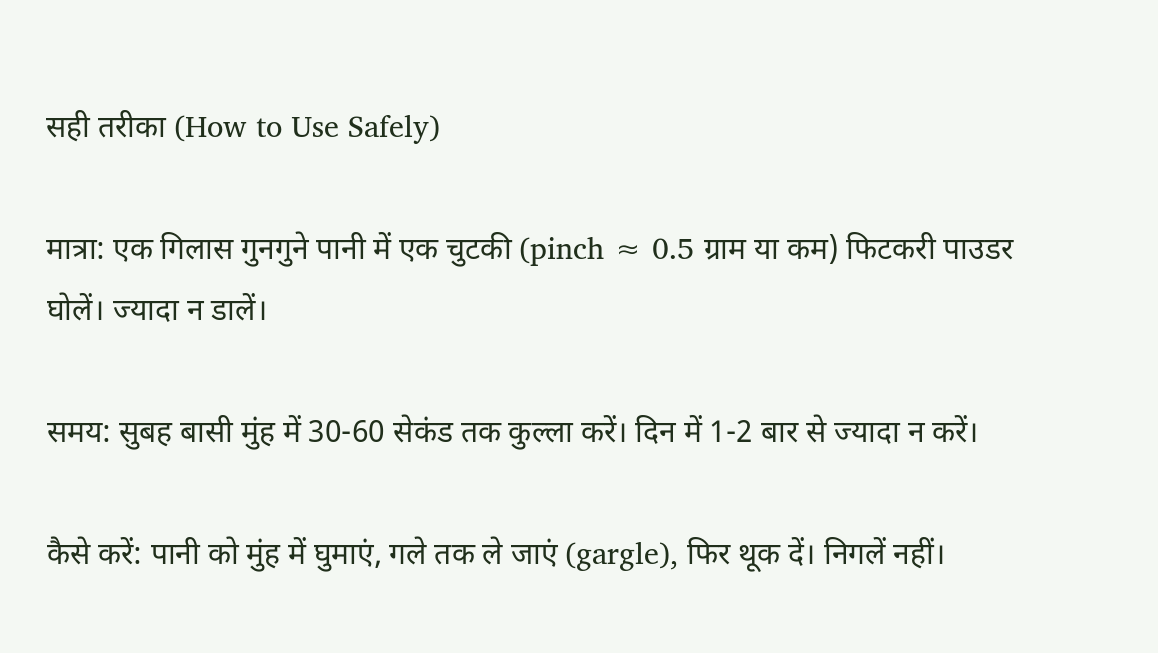सही तरीका (How to Use Safely)

मात्रा: एक गिलास गुनगुने पानी में एक चुटकी (pinch ≈ 0.5 ग्राम या कम) फिटकरी पाउडर घोलें। ज्यादा न डालें।

समय: सुबह बासी मुंह में 30-60 सेकंड तक कुल्ला करें। दिन में 1-2 बार से ज्यादा न करें।

कैसे करें: पानी को मुंह में घुमाएं, गले तक ले जाएं (gargle), फिर थूक दें। निगलें नहीं।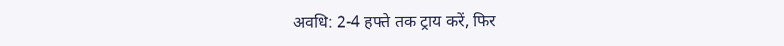अवधि: 2-4 हफ्ते तक ट्राय करें, फिर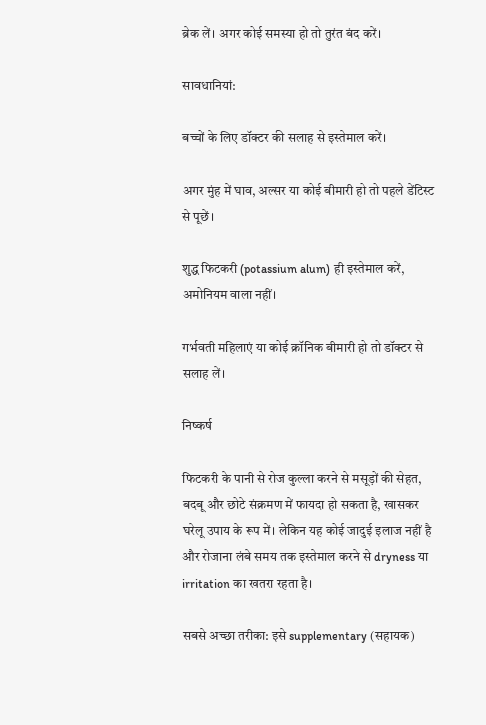ब्रेक लें। अगर कोई समस्या हो तो तुरंत बंद करें।

सावधानियां:

बच्चों के लिए डॉक्टर की सलाह से इस्तेमाल करें।

अगर मुंह में घाव, अल्सर या कोई बीमारी हो तो पहले डेंटिस्ट से पूछें।

शुद्ध फिटकरी (potassium alum) ही इस्तेमाल करें, अमोनियम वाला नहीं।

गर्भवती महिलाएं या कोई क्रॉनिक बीमारी हो तो डॉक्टर से सलाह लें।

निष्कर्ष

फिटकरी के पानी से रोज कुल्ला करने से मसूड़ों की सेहत, बदबू और छोटे संक्रमण में फायदा हो सकता है, खासकर घरेलू उपाय के रूप में। लेकिन यह कोई जादुई इलाज नहीं है और रोजाना लंबे समय तक इस्तेमाल करने से dryness या irritation का खतरा रहता है।

सबसे अच्छा तरीका: इसे supplementary (सहायक)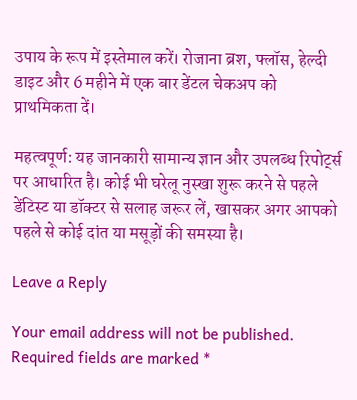उपाय के रूप में इस्तेमाल करें। रोजाना ब्रश, फ्लॉस, हेल्दी डाइट और 6 महीने में एक बार डेंटल चेकअप को प्राथमिकता दें।

महत्वपूर्ण: यह जानकारी सामान्य ज्ञान और उपलब्ध रिपोर्ट्स पर आधारित है। कोई भी घरेलू नुस्खा शुरू करने से पहले डेंटिस्ट या डॉक्टर से सलाह जरूर लें, खासकर अगर आपको पहले से कोई दांत या मसूड़ों की समस्या है।

Leave a Reply

Your email address will not be published. Required fields are marked *